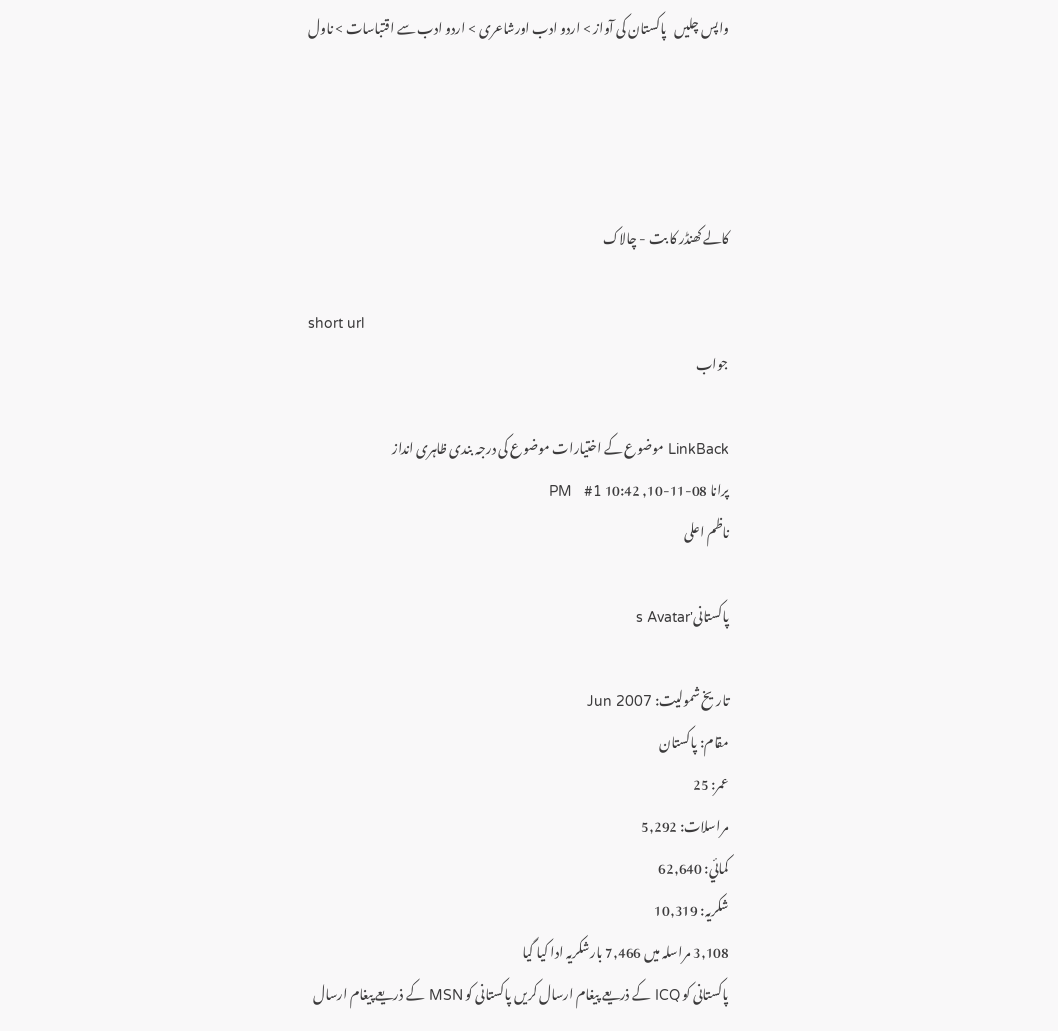واپس چلیں   پاکستان کی آواز > اردو ادب اورشاعری > اردو ادب سے اقتباسات > ناول




کالے کھنڈر کا بت - چالاک

short url
جواب

LinkBack موضوع کے اختیارات موضوع کی درجہ بندی ظاہری انداز
پرانا 08-11-10, 10:42 PM   #1
ناظم اعلی

پاکستانی's Avatar

تاریخ شمولیت: Jun 2007
مقام: پاکستان
عمر: 25
مراسلات: 5,292
کمائي: 62,640
شکریہ: 10,319
3,108 مراسلہ میں 7,466 بارشکریہ ادا کیا گیا
پاکستانی کو ICQ کے ذریعے پیغام ارسال کریں پاکستانی کو MSN کے ذریعے پیغام ارسال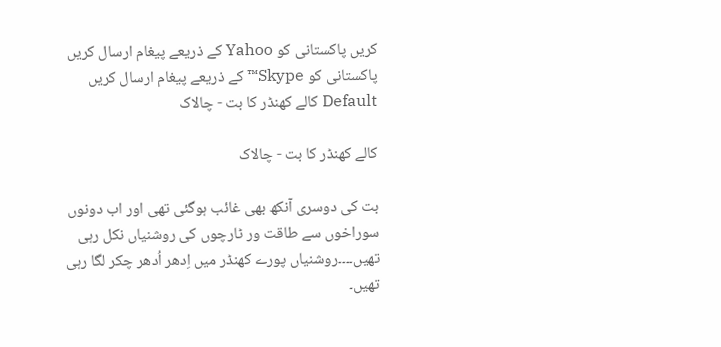کریں پاکستانی کو Yahoo کے ذریعے پیغام ارسال کریں پاکستانی کو Skype™ کے ذریعے پیغام ارسال کریں
Default کالے کھنڈر کا بت - چالاک

کالے کھنڈر کا بت - چالاک

بت کی دوسری آنکھ بھی غائب ہوگئی تھی اور اب دونوں سوراخوں سے طاقت ور ٹارچوں کی روشنیاں نکل رہی تھیں۔۔۔۔روشنیاں پورے کھنڈر میں اِدھر اُدھر چکر لگا رہی تھیں۔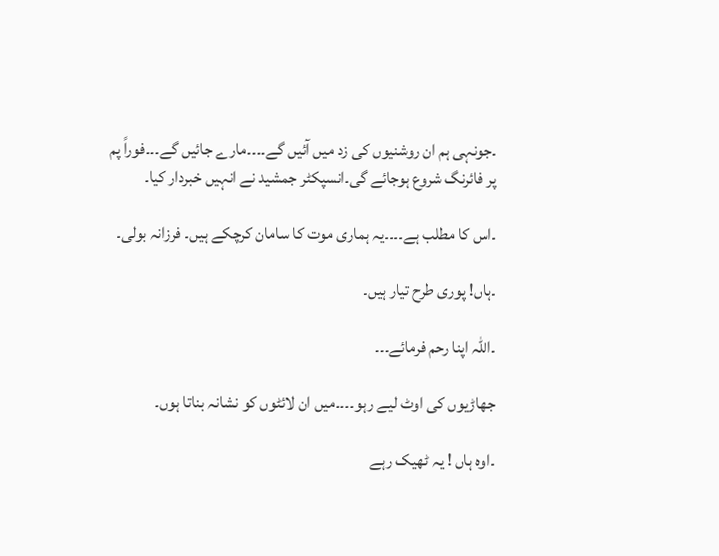۔جونہی ہم ان روشنیوں کی زد میں آئیں گے۔۔۔۔مارے جائیں گے۔۔۔فوراً پم پر فائرنگ شروع ہوجائے گی۔انسپکٹر جمشید نے انہیں خبردار کیا۔

۔اس کا مطلب ہے۔۔۔۔یہ ہماری موت کا سامان کرچکے ہیں۔ فرزانہ بولی۔

۔ہاں! پوری طرح تیار ہیں۔

۔اللہ اپنا رحم فرمائے۔۔۔

جھاڑیوں کی اوٹ لیے رہو۔۔۔۔میں ان لائٹوں کو نشانہ بناتا ہوں۔

۔اوہ ہاں ! یہ ٹھیک رہے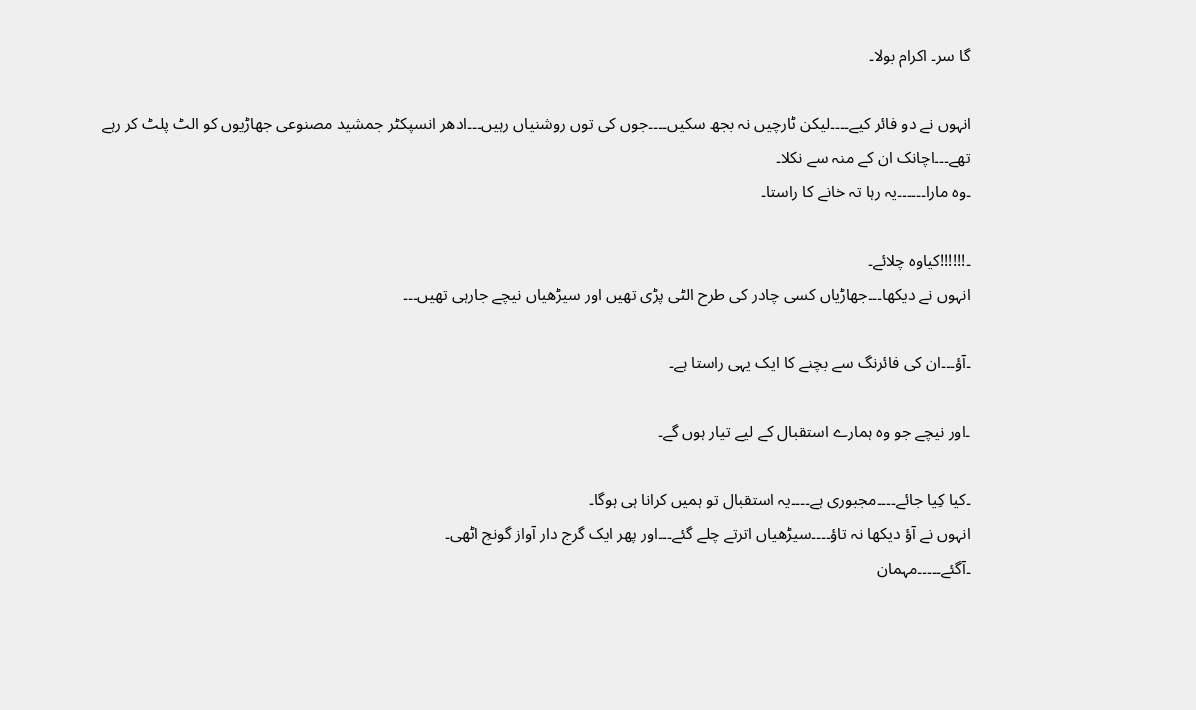گا سر۔ اکرام بولا۔

انہوں نے دو فائر کیے۔۔۔۔لیکن ٹارچیں نہ بجھ سکیں۔۔۔۔جوں کی توں روشنیاں رہیں۔۔۔ادھر انسپکٹر جمشید مصنوعی جھاڑیوں کو الٹ پلٹ کر رہے تھے۔۔۔اچانک ان کے منہ سے نکلا۔
۔وہ مارا۔۔۔۔۔۔یہ رہا تہ خانے کا راستا۔

۔!!!!!!کیاوہ چلائے۔
انہوں نے دیکھا۔۔۔جھاڑیاں کسی چادر کی طرح الٹی پڑی تھیں اور سیڑھیاں نیچے جارہی تھیں۔۔۔

۔آؤ۔۔۔ان کی فائرنگ سے بچنے کا ایک یہی راستا ہے۔

۔اور نیچے جو وہ ہمارے استقبال کے لیے تیار ہوں گے۔

۔کیا کِیا جائے۔۔۔۔مجبوری ہے۔۔۔۔یہ استقبال تو ہمیں کرانا ہی ہوگا۔
انہوں نے آؤ دیکھا نہ تاؤ۔۔۔۔سیڑھیاں اترتے چلے گئے۔۔۔اور پھر ایک گرج دار آواز گونج اٹھی۔
۔آگئے۔۔۔۔۔مہمان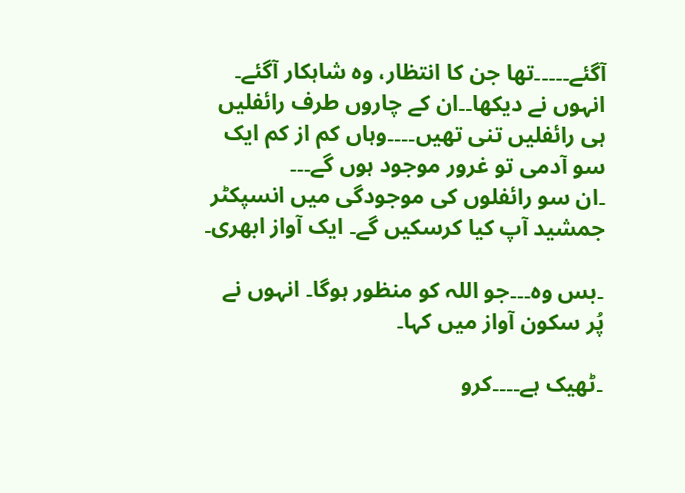آگئے۔۔۔۔۔تھا جن کا انتظار، وہ شاہکار آگئے۔
انہوں نے دیکھا۔۔ان کے چاروں طرف رائفلیں ہی رائفلیں تنی تھیں۔۔۔۔وہاں کم از کم ایک سو آدمی تو غرور موجود ہوں گے۔۔۔
۔ان سو رائفلوں کی موجودگی میں انسپکٹر جمشید آپ کیا کرسکیں گے۔ ایک آواز ابھری۔

۔بس وہ۔۔۔جو اللہ کو منظور ہوگا۔ انہوں نے پُر سکون آواز میں کہا۔

۔ٹھیک ہے۔۔۔۔کرو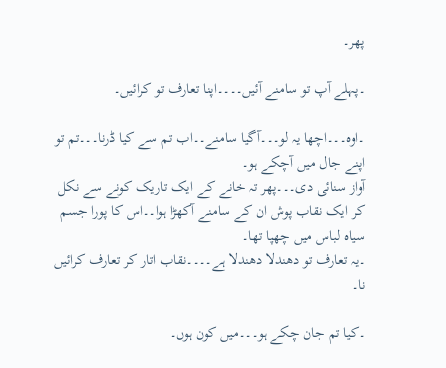پھر۔

۔پہلے آپ تو سامنے آئیں۔۔۔۔اپنا تعارف تو کرائیں۔

۔اوہ۔۔۔اچھا یہ لو۔۔۔آگیا سامنے۔۔اب تم سے کیا ڈرنا۔۔۔تم تو اپنے جال میں آچکے ہو۔
آواز سنائی دی۔۔۔پھر تہ خانے کے ایک تاریک کونے سے نکل کر ایک نقاب پوش ان کے سامنے آکھڑا ہوا۔۔اس کا پورا جسم سیاہ لباس میں چھپا تھا۔
۔یہ تعارف تو دھندلا دھندلا ہے۔۔۔۔نقاب اتار کر تعارف کرائیں نا۔

۔کیا تم جان چکے ہو۔۔۔میں کون ہوں۔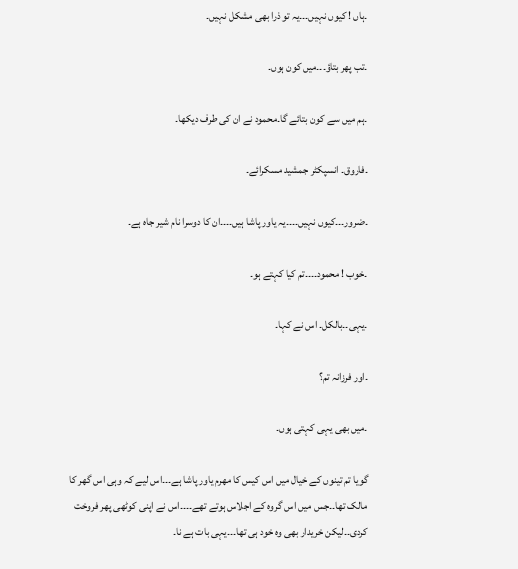۔ہاں ! کیوں نہیں۔۔۔یہ تو ذرا بھی مشکل نہیں۔

۔تب پھر بتاؤ۔۔۔میں کون ہوں۔

۔ہم میں سے کون بتائے گا۔محمود نے ان کی طرف دیکھا۔

۔فاروق۔ انسپکٹر جمشید مسکرائے۔

۔ضرور۔۔۔کیوں نہیں۔۔۔۔یہ یاور پاشا ہیں۔۔۔۔ان کا دوسرا نام شیر جاہ ہے۔

۔خوب ! محمود۔۔۔۔تم کیا کہتے ہو۔

۔یہی۔۔بالکل۔ اس نے کہا۔

۔اور فرزانہ تم؟

۔میں بھی یہی کہتی ہوں۔

گویا تم تینوں کے خیال میں اس کیس کا مھرم یاور پاشا ہے۔۔۔اس لیے کہ وہی اس گھر کا مالک تھا۔۔جس میں اس گروہ کے اجلاس ہوتے تھے۔۔۔۔اس نے اپنی کوٹھی پھر فروخت کردی۔۔لیکن خریدار بھی وہ خود ہی تھا۔۔۔یہی بات ہے نا۔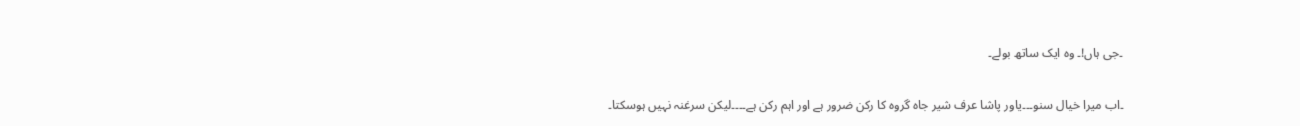۔جی ہاں!۔ وہ ایک ساتھ بولے۔

۔اب میرا خیال سنو۔۔۔یاور پاشا عرف شیر جاہ گروہ کا رکن ضرور ہے اور اہم رکن ہے۔۔۔۔لیکن سرغنہ نہیں ہوسکتا۔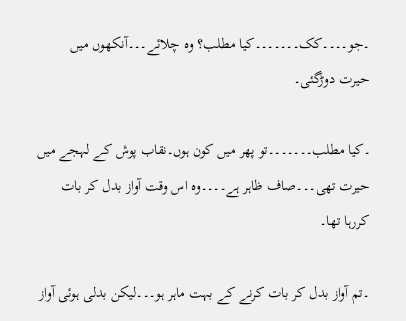۔جو۔۔۔۔کک۔۔۔۔۔۔۔کیا مطلب؟ وہ چلائے۔۔۔آنکھوں میں حیرت دوڑگئی۔

۔کیا مطلب۔۔۔۔۔۔۔تو پھر میں کون ہوں۔نقاب پوش کے لہجے میں حیرت تھی۔۔۔صاف ظاہر ہے۔۔۔۔وہ اس وقت آواز بدل کر بات کررہا تھا۔

۔تم آواز بدل کر بات کرنے کے بہت ماہر ہو۔۔۔لیکن بدلی ہوئی آواز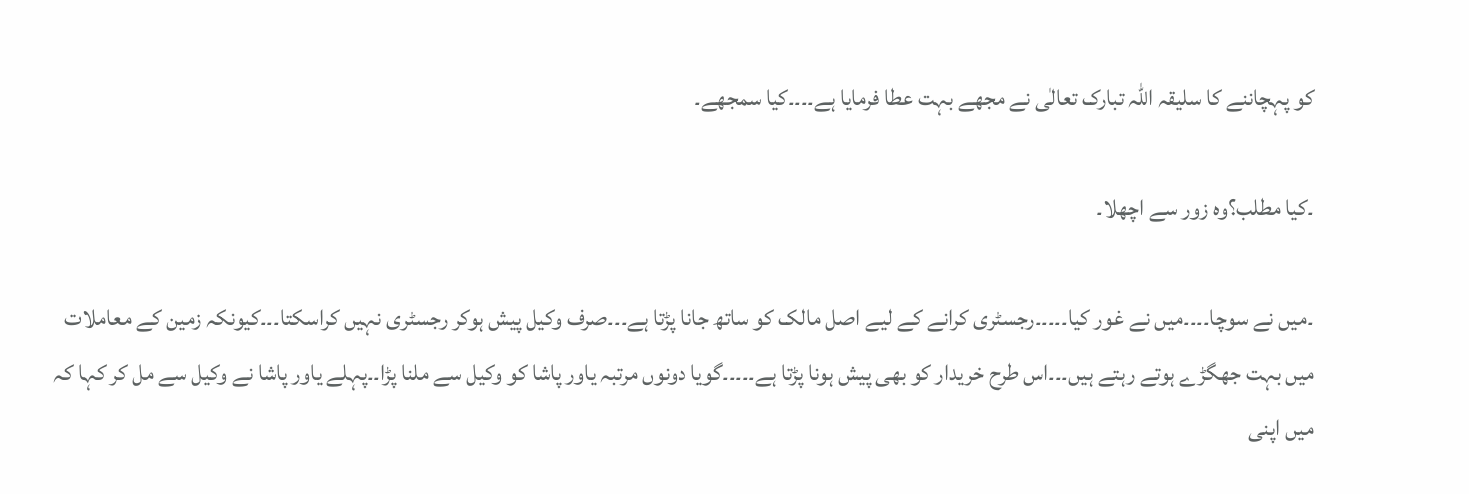کو پہچاننے کا سلیقہ اللہ تبارک تعالٰی نے مجھے بہت عطا فرمایا ہے۔۔۔۔کیا سمجھے۔

۔کیا مطلب؟وہ زور سے اچھلا۔

۔میں نے سوچا۔۔۔۔میں نے غور کیا۔۔۔۔۔رجسٹری کرانے کے لیے اصل مالک کو ساتھ جانا پڑتا ہے۔۔۔صرف وکیل پیش ہوکر رجسٹری نہیں کراسکتا۔۔۔کیونکہ زمین کے معاملات میں بہت جھگڑے ہوتے رہتے ہیں۔۔۔اس طرح خریدار کو بھی پیش ہونا پڑتا ہے۔۔۔۔۔گویا دونوں مرتبہ یاور پاشا کو وکیل سے ملنا پڑا۔۔پہلے یاور پاشا نے وکیل سے مل کر کہا کہ میں اپنی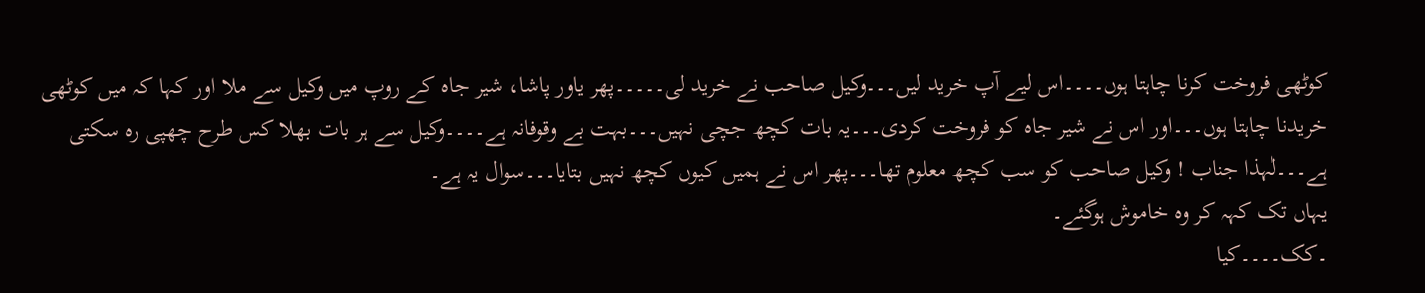کوٹھی فروخت کرنا چاہتا ہوں۔۔۔۔اس لیے آپ خرید لیں۔۔۔وکیل صاحب نے خرید لی۔۔۔۔۔پھر یاور پاشا، شیر جاہ کے روپ میں وکیل سے ملا اور کہا کہ میں کوٹھی خریدنا چاہتا ہوں۔۔۔اور اس نے شیر جاہ کو فروخت کردی۔۔۔یہ بات کچھ جچی نہیں۔۔۔بہت بے وقوفانہ ہے۔۔۔۔وکیل سے ہر بات بھلا کس طرح چھپی رہ سکتی ہے۔۔۔لٰہذا جناب ! وکیل صاحب کو سب کچھ معلوم تھا۔۔۔پھر اس نے ہمیں کیوں کچھ نہیں بتایا۔۔۔سوال یہ ہے۔
یہاں تک کہہ کر وہ خاموش ہوگئے۔
۔کک۔۔۔۔کیا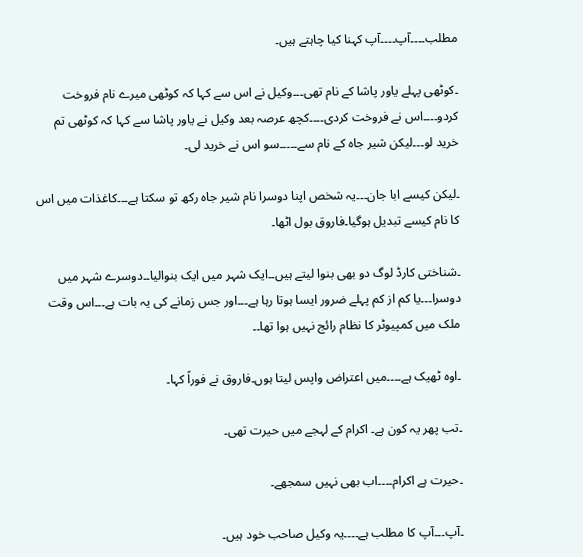مطلب۔۔۔۔آپ۔۔۔۔آپ کہنا کیا چاہتے ہیں۔

۔کوٹھی پہلے یاور پاشا کے نام تھی۔۔۔وکیل نے اس سے کہا کہ کوٹھی میرے نام فروخت کردو۔۔۔۔اس نے فروخت کردی۔۔۔۔کچھ عرصہ بعد وکیل نے یاور پاشا سے کہا کہ کوٹھی تم خرید لو۔۔۔لیکن شیر جاہ کے نام سے۔۔۔۔۔سو اس نے خرید لی۔

۔لیکن کیسے ابا جان۔۔۔یہ شخص اپنا دوسرا نام شیر جاہ رکھ تو سکتا ہے۔۔۔کاغذات میں اس کا نام کیسے تبدیل ہوگیا۔فاروق بول اٹھا۔

۔شناختی کارڈ لوگ دو بھی بنوا لیتے ہیں۔۔ایک شہر میں ایک بنوالیا۔۔دوسرے شہر میں دوسرا۔۔۔یا کم از کم پہلے ضرور ایسا ہوتا رہا ہے۔۔۔اور جس زمانے کی یہ بات ہے۔۔۔اس وقت ملک میں کمپیوٹر کا نظام رائج نہیں ہوا تھا۔۔

۔اوہ ٹھیک ہے۔۔۔۔میں اعتراض واپس لیتا ہوں۔فاروق نے فوراً کہا۔

۔تب پھر یہ کون ہے۔ اکرام کے لہجے میں حیرت تھی۔

۔حیرت ہے اکرام۔۔۔۔اب بھی نہیں سمجھے۔

۔آپ۔۔۔آپ کا مطلب ہے۔۔۔۔یہ وکیل صاحب خود ہیں۔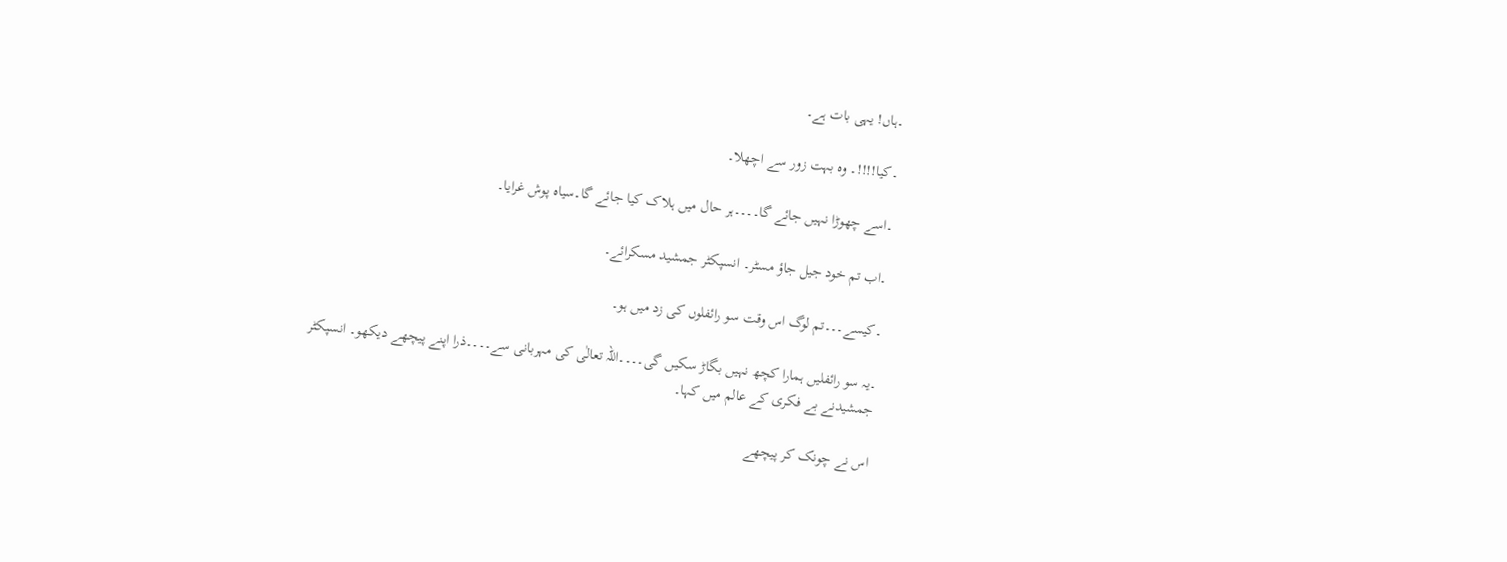۔ہاں! یہی بات ہے۔

۔کیا!!!!۔ وہ بہت زور سے اچھلا۔

۔اسے چھوڑا نہیں جائے گا۔۔۔۔ہر حال میں ہلاک کیا جائے گا۔سیاہ پوش غرایا۔

۔اب تم خود جیل جاؤ مسٹر۔ انسپکٹر جمشید مسکرائے۔

۔کیسے۔۔۔تم لوگ اس وقت سو رائفلوں کی زد میں ہو۔

۔یہ سو رائفلیں ہمارا کچھ نہیں بگاڑ سکیں گی۔۔۔۔اللہ تعالٰی کی مہربانی سے۔۔۔۔ذرا اپنے پیچھے دیکھو۔ انسپکٹر جمشیدنے بے فکری کے عالم میں کہا۔

اس نے چونک کر پیچھے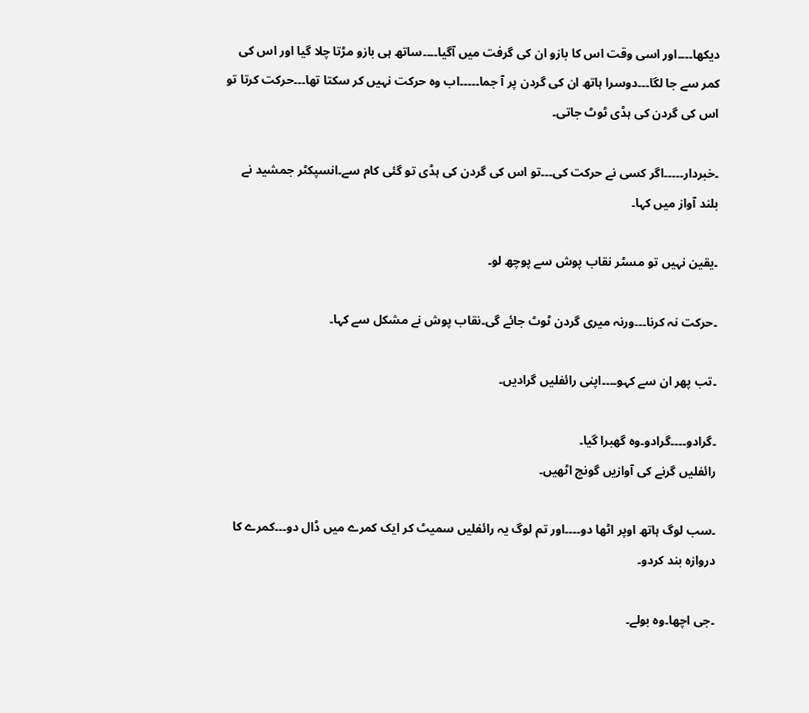دیکھا۔۔۔۔اور اسی وقت اس کا بازو ان کی گرفت میں آگیا۔۔۔۔ساتھ ہی بازو مڑتا چلا گیا اور اس کی کمر سے جا لگا۔۔۔دوسرا ہاتھ ان کی گردن پر آ جما۔۔۔۔۔اب وہ حرکت نہیں کر سکتا تھا۔۔۔حرکت کرتا تو اس کی گردن کی ہڈی ٹوٹ جاتی۔

۔خبردار۔۔۔۔۔اگر کسی نے حرکت کی۔۔۔تو اس کی گردن کی ہڈی تو گئی کام سے۔انسپکٹر جمشید نے بلند آواز میں کہا۔

۔یقین نہیں تو مسٹر نقاب پوش سے پوچھ لو۔

۔حرکت نہ کرنا۔۔۔ورنہ میری گردن ٹوٹ جائے گی۔نقاب پوش نے مشکل سے کہا۔

۔تب پھر ان سے کہو۔۔۔۔اپنی رائفلیں گرادیں۔

۔گرادو۔۔۔۔گرادو۔وہ گھبرا گیا۔
رائفلیں گرنے کی آوازیں گونج اٹھیں۔

۔سب لوگ ہاتھ اوپر اٹھا دو۔۔۔۔اور تم لوگ یہ رائفلیں سمیٹ کر ایک کمرے میں ڈال دو۔۔۔کمرے کا دروازہ بند کردو۔

۔جی اچھا۔وہ بولے۔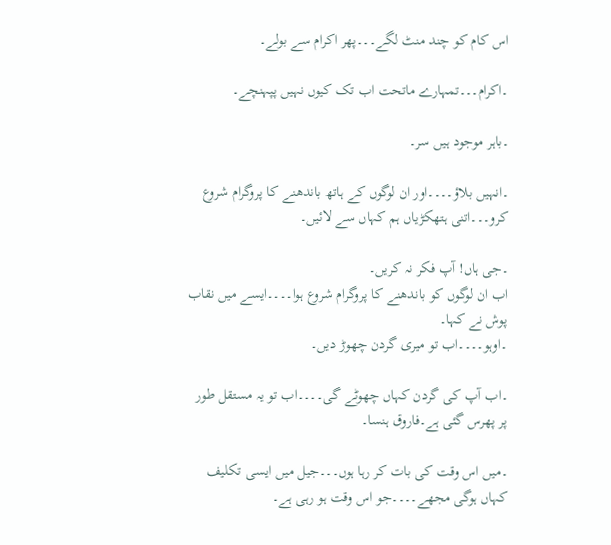اس کام کو چند منٹ لگے۔۔۔پھر اکرام سے بولے۔

۔اکرام۔۔۔تمہارے ماتحت اب تک کیوں نہیں پپہنچے۔

۔باہر موجود ہیں سر۔

۔انہیں بلاؤ۔۔۔۔اور ان لوگوں کے ہاتھ باندھنے کا پروگرام شروع کرو۔۔۔اتنی ہتھکڑیاں ہم کہاں سے لائیں۔

۔جی ہاں! آپ فکر نہ کریں۔
اب ان لوگوں کو باندھنے کا پروگرام شروع ہوا۔۔۔۔ایسے میں نقاب پوش نے کہا۔
۔اوہو۔۔۔۔اب تو میری گردن چھوڑ دیں۔

۔اب آپ کی گردن کہاں چھوٹے گی۔۔۔۔اب تو یہ مستقل طور پر پھرس گئی ہے۔فاروق ہنسا۔

۔میں اس وقت کی بات کر رہا ہوں۔۔۔جیل میں ایسی تکلیف کہاں ہوگی مجھے۔۔۔۔جو اس وقت ہو رہی ہے۔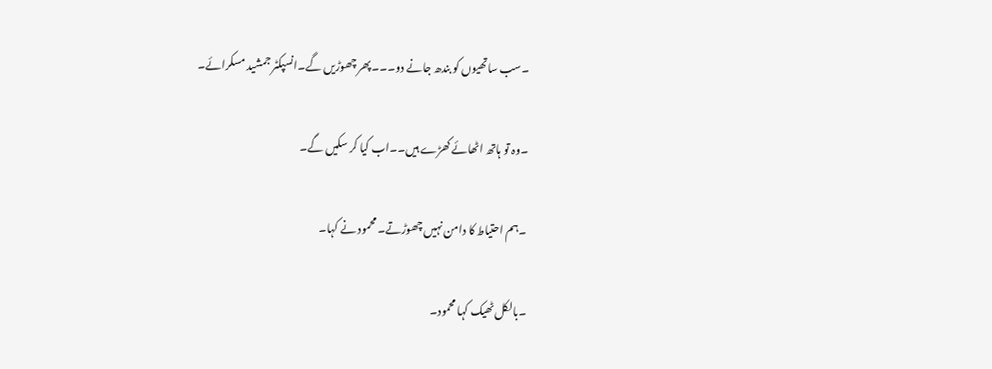۔سب ساتھیوں کو بندھ جانے دو۔۔۔پھر چھوڑیں گے۔انسپکٹر جمشید مسکرائے۔

۔وہ تو ہاتھ اٹھائے کھڑے ہیں۔۔اب کیا کر سکیں گے۔

۔ہم احتیاط کا دامن نہیں چھوڑتے۔ محمود نے کہا۔

۔بالکل ٹھیک کہا محمود۔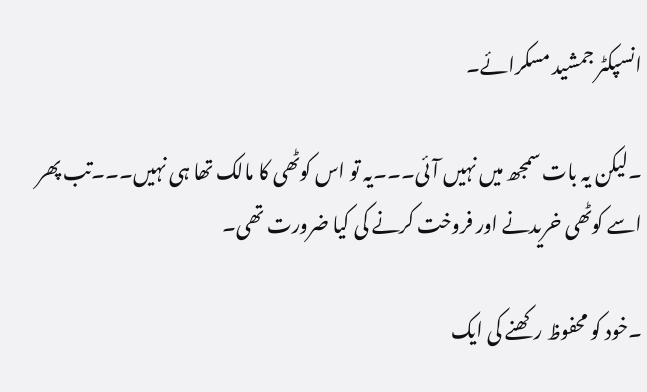انسپکٹر جمشید مسکرائے۔

۔لیکن یہ بات سمجھ میں نہیں آئی۔۔۔یہ تو اس کوٹھی کا مالک تھا ہی نہیں۔۔۔تب پھر اسے کوٹھی خریدنے اور فروخت کرنے کی کیا ضرورت تھی۔

۔خود کو محفوظ رکھنے کی ایک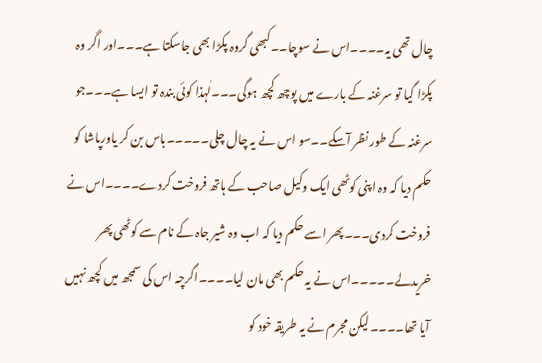چال تھی یہ۔۔۔۔اس نے سوچا۔۔کبھی گروہ پکڑا بھی جاسکتا ہے۔۔۔اور اگر وہ پکڑا گیا تو سرغنہ کے بارے میں پوچھ کچھ ہوگی۔۔۔لٰہذا کوئی بندہ تو ایسا ہے۔۔۔جو سرغنہ کے طور نظر آسکے۔۔سو اس نے یہ چال چلی۔۔۔۔۔باس بن کر یاورپاشا کو حکم دیا کہ وہ اپنی کوٹھی ایک وکیل صاحب کے ہاتھ فروخت کردے۔۔۔۔اس نے فروخت کردی۔۔۔پھر اسے حکم دیا کہ اب وہ شیر جاہ کے نام سے کوٹھی پھر خریدلے۔۔۔۔۔اس نے یہ حکم بھی مان لیا۔۔۔۔اگرچہ اس کی سمجھ میں کچھ نہیں آیا تھا۔۔۔۔لیکن مجرم نے یہ طریقہ خود کو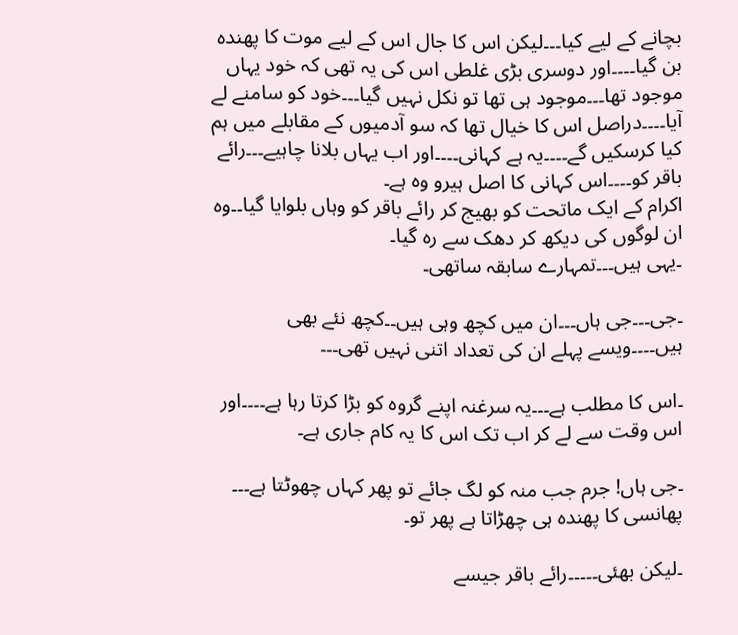بچانے کے لیے کیا۔۔۔لیکن اس کا جال اس کے لیے موت کا پھندہ بن گیا۔۔۔۔اور دوسری بڑی غلطی اس کی یہ تھی کہ خود یہاں موجود تھا۔۔۔موجود ہی تھا تو نکل نہیں گیا۔۔۔خود کو سامنے لے آیا۔۔۔۔دراصل اس کا خیال تھا کہ سو آدمیوں کے مقابلے میں ہم کیا کرسکیں گے۔۔۔۔یہ ہے کہانی۔۔۔۔اور اب یہاں بلانا چاہیے۔۔۔رائے باقر کو۔۔۔۔اس کہانی کا اصل ہیرو وہ ہے۔
اکرام کے ایک ماتحت کو بھیج کر رائے باقر کو وہاں بلوایا گیا۔۔وہ ان لوگوں کی دیکھ کر دھک سے رہ گیا۔
۔یہی ہیں۔۔۔تمہارے سابقہ ساتھی۔

۔جی۔۔۔جی ہاں۔۔۔ان میں کچھ وہی ہیں۔۔کچھ نئے بھی ہیں۔۔۔۔ویسے پہلے ان کی تعداد اتنی نہیں تھی۔۔۔

۔اس کا مطلب ہے۔۔۔یہ سرغنہ اپنے گروہ کو بڑا کرتا رہا ہے۔۔۔۔اور اس وقت سے لے کر اب تک اس کا یہ کام جاری ہے۔

۔جی ہاں! جرم جب منہ کو لگ جائے تو پھر کہاں چھوٹتا ہے۔۔۔ پھانسی کا پھندہ ہی چھڑاتا ہے پھر تو۔

۔لیکن بھئی۔۔۔۔۔رائے باقر جیسے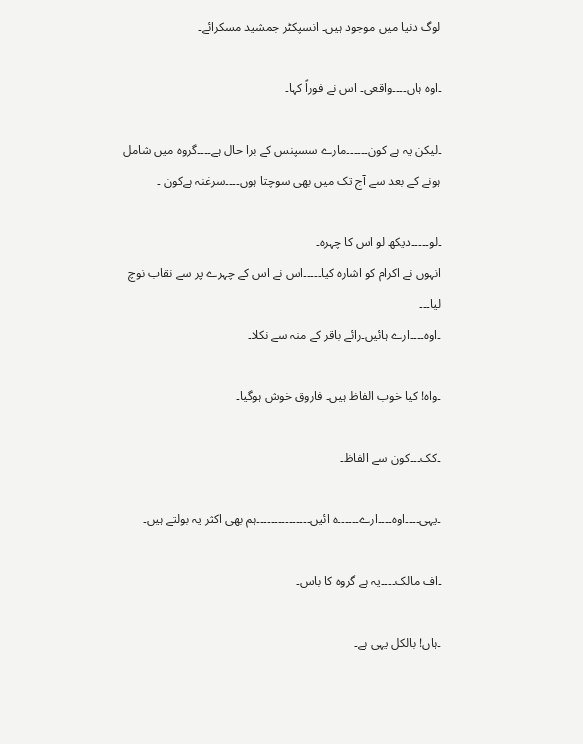لوگ دنیا میں موجود ہیں۔ انسپکٹر جمشید مسکرائے۔

۔اوہ ہاں۔۔۔۔واقعی۔ اس نے فوراً کہا۔

۔لیکن یہ ہے کون۔۔۔۔۔۔مارے سسپنس کے برا حال ہے۔۔۔۔گروہ میں شامل ہونے کے بعد سے آج تک میں بھی سوچتا ہوں۔۔۔۔سرغنہ ہےکون ۔

۔لو۔۔۔۔۔دیکھ لو اس کا چہرہ۔
انہوں نے اکرام کو اشارہ کیا۔۔۔۔۔اس نے اس کے چہرے پر سے نقاب نوچ لیا۔۔۔
۔اوہ۔۔۔۔ارے ہائیں۔رائے باقر کے منہ سے نکلا۔

۔واہ! کیا خوب الفاظ ہیں۔ فاروق خوش ہوگیا۔

۔کک۔۔۔کون سے الفاظ۔

۔یہی۔۔۔۔اوہ۔۔۔۔ارے۔۔۔۔۔۔ہ ائیں۔۔۔۔۔۔۔۔۔۔۔۔۔۔۔ہم بھی اکثر یہ بولتے ہیں۔

۔اف مالک۔۔۔۔یہ ہے گروہ کا باس۔

۔ہاں! بالکل یہی ہے۔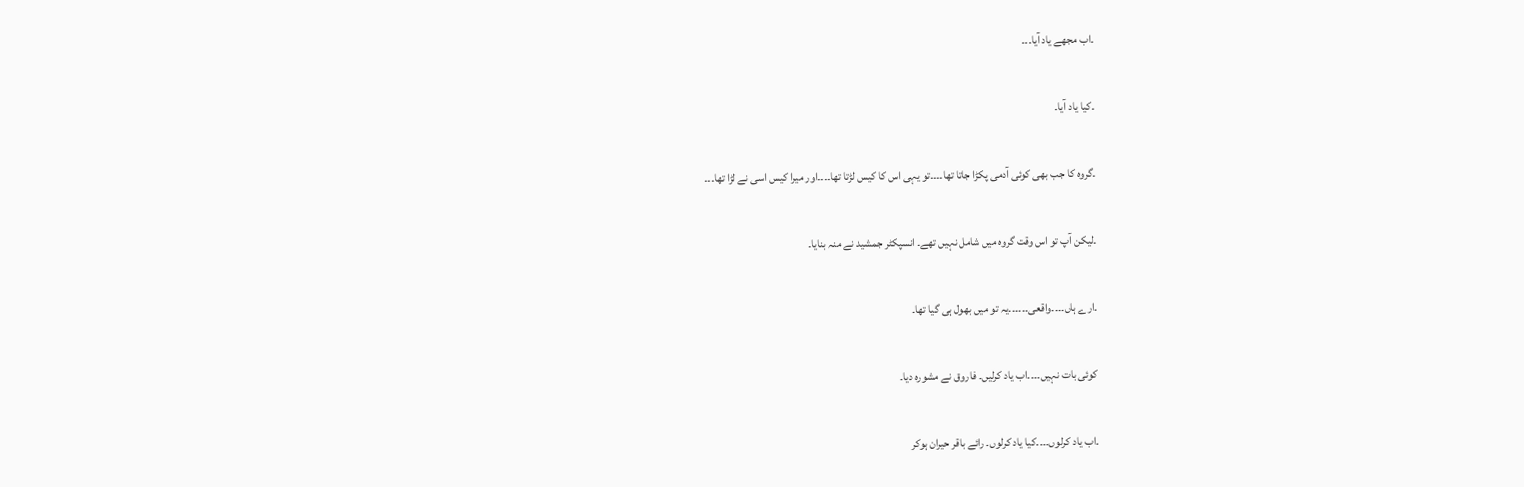۔اب مجھے یاد آیا۔۔۔

۔کیا یاد آیا۔

۔گروہ کا جب بھی کوئی آدمی پکڑا جاتا تھا۔۔۔۔تو یہی اس کا کیس لڑتا تھا۔۔۔۔اور میرا کیس اسی نے لڑا تھا۔۔۔

۔لیکن آپ تو اس وقت گروہ میں شامل نہیں تھے۔ انسپکٹر جمشید نے منہ بنایا۔

۔ارے ہاں۔۔۔۔واقعی۔۔۔۔۔۔یہ تو میں بھول ہی گیا تھا۔

کوئی بات نہیں۔۔۔۔اب یاد کرلیں۔ فاروق نے مشورہ دیا۔

۔اب یاد کرلوں۔۔۔۔کیا یاد کرلوں۔ رائے باقر حیران ہوکر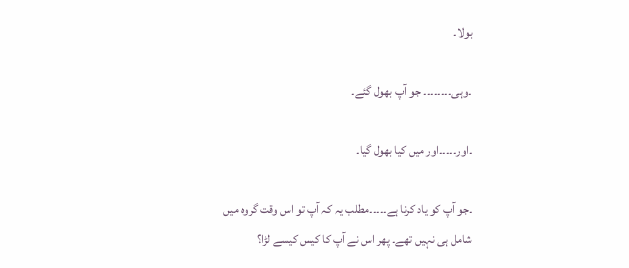بولا۔

۔وہی۔۔۔۔۔۔۔۔ جو آپ بھول گئے۔

۔اور۔۔۔۔۔اور میں کیا بھول گیا۔

۔جو آپ کو یاد کرنا ہے۔۔۔۔۔مطلب یہ کہ آپ تو اس وقت گروہ میں شامل ہی نہیں تھے۔ پھر اس نے آپ کا کیس کیسے لڑا؟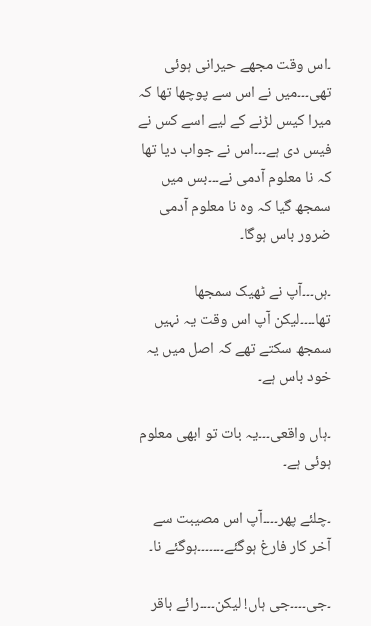۔اس وقت مجھے حیرانی ہوئی تھی۔۔۔میں نے اس سے پوچھا تھا کہ میرا کیس لڑنے کے لیے اسے کس نے فیس دی ہے۔۔۔اس نے جواب دیا تھا کہ نا معلوم آدمی نے۔۔۔بس میں سمجھ گیا کہ وہ نا معلوم آدمی ضرور باس ہوگا۔

۔ہں۔۔۔آپ نے ٹھیک سمجھا تھا۔۔۔۔لیکن آپ اس وقت یہ نہیں سمجھ سکتے تھے کہ اصل میں یہ خود باس ہے۔

۔ہاں واقعی۔۔۔یہ بات تو ابھی معلوم ہوئی ہے۔

۔چلئے پھر۔۔۔۔آپ اس مصیبت سے آخر کار فارغ ہوگئے۔۔۔۔۔۔۔ہوگئے نا۔

۔جی۔۔۔۔جی ہاں! لیکن۔۔۔۔رائے باقر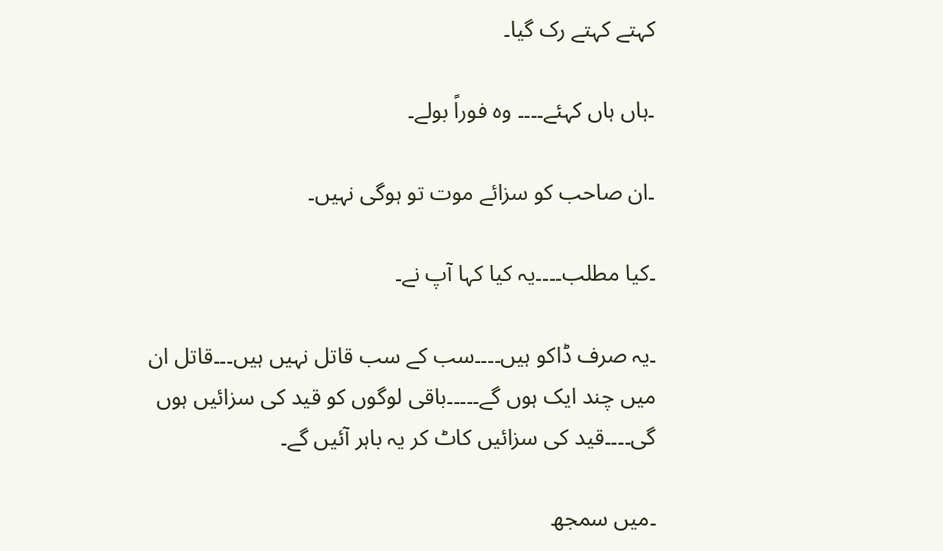کہتے کہتے رک گیا۔

۔ہاں ہاں کہئے۔۔۔۔ وہ فوراً بولے۔

۔ان صاحب کو سزائے موت تو ہوگی نہیں۔

۔کیا مطلب۔۔۔۔یہ کیا کہا آپ نے۔

۔یہ صرف ڈاکو ہیں۔۔۔۔سب کے سب قاتل نہیں ہیں۔۔۔قاتل ان میں چند ایک ہوں گے۔۔۔۔۔باقی لوگوں کو قید کی سزائیں ہوں گی۔۔۔۔قید کی سزائیں کاٹ کر یہ باہر آئیں گے۔

۔میں سمجھ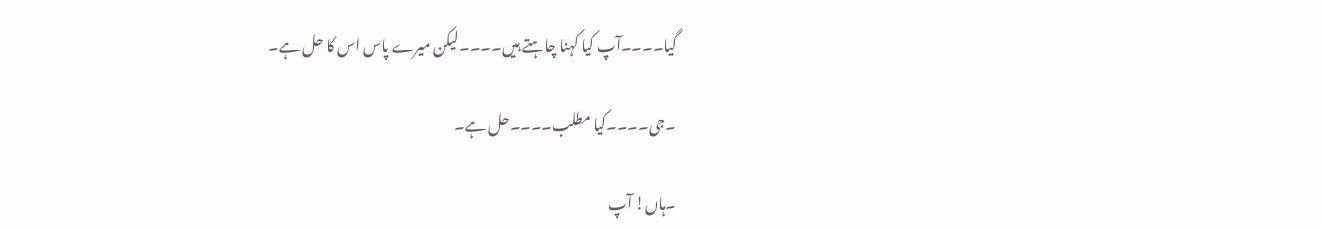گیا۔۔۔۔آپ کیا کہنا چاہتے ہیں۔۔۔۔لیکن میرے پاس اس کا حل ہے۔

۔جی۔۔۔۔کیا مطلب۔۔۔۔حل ہے۔

۔ہاں! آپ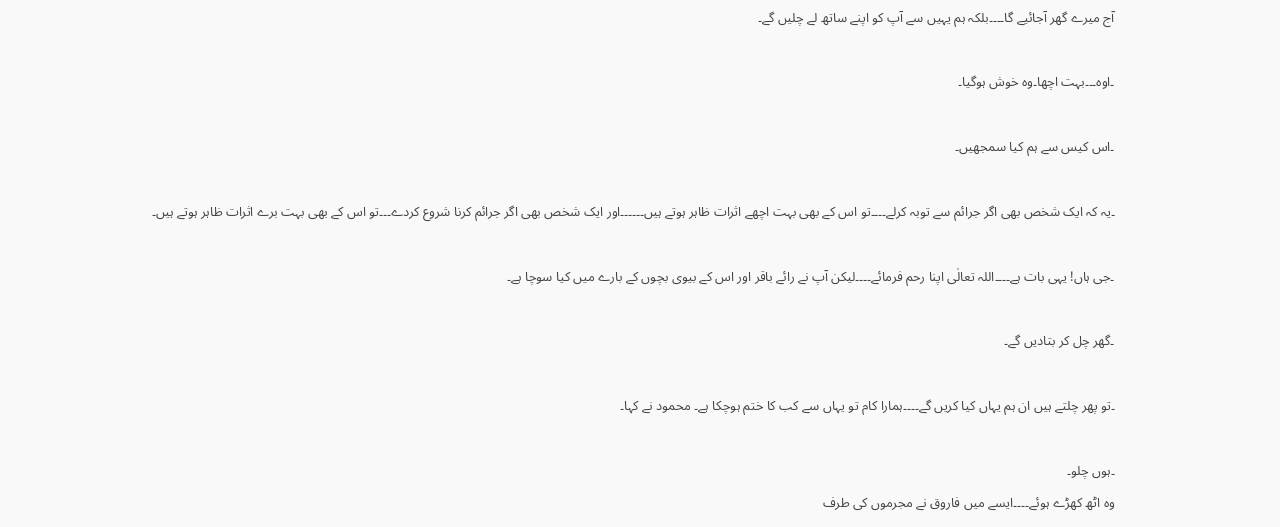آج میرے گھر آجائیے گا۔۔۔۔بلکہ ہم یہیں سے آپ کو اپنے ساتھ لے چلیں گے۔

۔اوہ۔۔۔بہت اچھا۔وہ خوش ہوگیا۔

۔اس کیس سے ہم کیا سمجھیں۔

۔یہ کہ ایک شخص بھی اگر جرائم سے توبہ کرلے۔۔۔۔تو اس کے بھی بہت اچھے اثرات ظاہر ہوتے ہیں۔۔۔۔۔۔اور ایک شخص بھی اگر جرائم کرنا شروع کردے۔۔۔تو اس کے بھی بہت برے اثرات ظاہر ہوتے ہیں۔

۔جی ہاں! یہی بات ہے۔۔۔۔اللہ تعالٰی اپنا رحم فرمائے۔۔۔۔لیکن آپ نے رائے باقر اور اس کے بیوی بچوں کے بارے میں کیا سوچا ہے۔

۔گھر چل کر بتادیں گے۔

۔تو پھر چلتے ہیں ان ہم یہاں کیا کریں گے۔۔۔۔ہمارا کام تو یہاں سے کب کا ختم ہوچکا ہے۔ محمود نے کہا۔

۔ہوں چلو۔
وہ اٹھ کھڑے ہوئے۔۔۔۔ایسے میں فاروق نے مجرموں کی طرف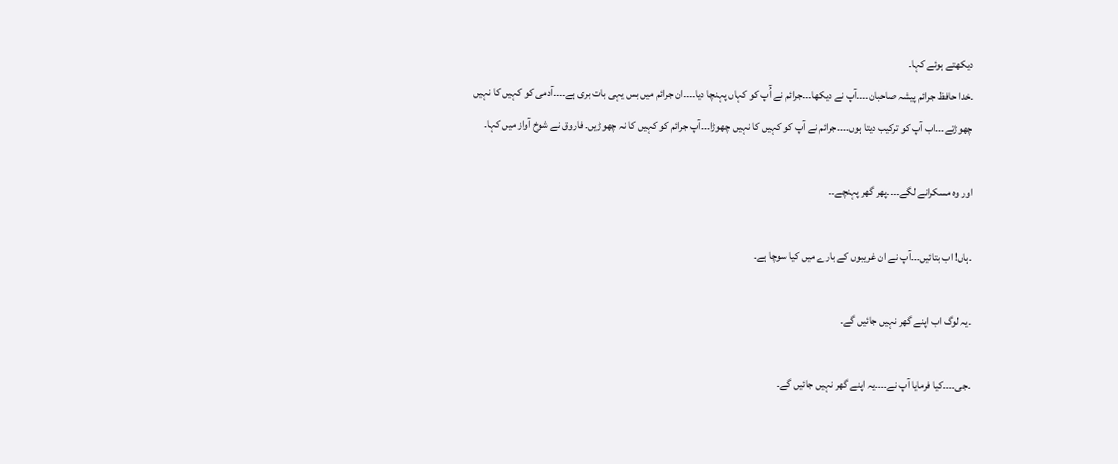دیکھتے ہوئے کہا۔
۔خدا حافظ جرائم پیشہ صاحبان۔۔۔۔آپ نے دیکھا۔۔۔جرائم نے آُپ کو کہاں پہنچا دیا۔۔۔۔ان جرائم میں بس یہی بات بری ہے۔۔۔۔آدمی کو کہیں کا نہیں چھوڑتے۔۔۔اب آپ کو ترکیب دیتا ہوں۔۔۔۔جرائم نے آپ کو کہیں کا نہیں چھوڑا۔۔۔آپ جرائم کو کہیں کا نہ چھوڑیں۔ فاروق نے شوخ آواز میں کہا۔

اور وہ مسکرانے لگے۔۔۔۔پھر گھر پہنچے۔۔

۔ہاں! اب بتائیں۔۔۔آپ نے ان غریبوں کے بارے میں کیا سوچا ہے۔

۔یہ لوگ اب اپنے گھر نہیں جائیں گے۔

۔جی۔۔۔۔کیا فرمایا آپ نے۔۔۔۔یہ اپنے گھر نہیں جائیں گے۔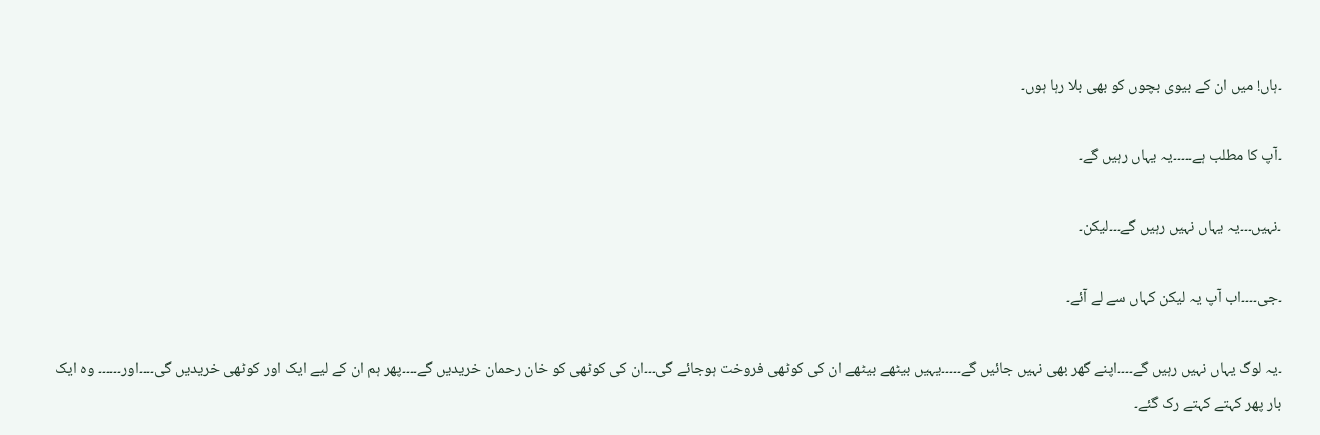۔ہاں! میں ان کے بیوی بچوں کو بھی بلا رہا ہوں۔

۔آپ کا مطلب ہے۔۔۔۔۔یہ یہاں رہیں گے۔

۔نہیں۔۔۔یہ یہاں نہیں رہیں گے۔۔۔لیکن۔

۔جی۔۔۔۔اب آپ یہ لیکن کہاں سے لے آئے۔

۔یہ لوگ یہاں نہیں رہیں گے۔۔۔۔اپنے گھر بھی نہیں جائیں گے۔۔۔۔۔یہیں بیٹھے بیٹھے ان کی کوٹھی فروخت ہوجائے گی۔۔۔ان کی کوٹھی کو خان رحمان خریدیں گے۔۔۔۔پھر ہم ان کے لیے ایک اور کوٹھی خریدیں گی۔۔۔۔اور۔۔۔۔۔۔ وہ ایک بار پھر کہتے کہتے رک گئے۔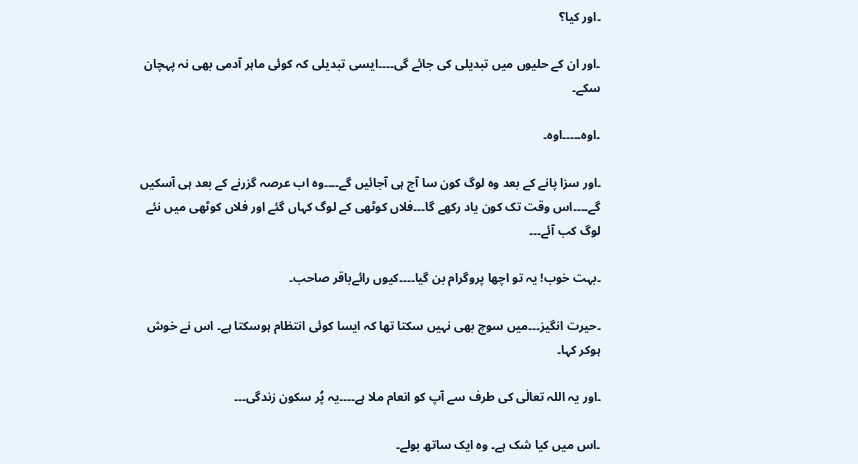۔اور کیا؟

۔اور ان کے حلیوں میں تبدیلی کی جائے گی۔۔۔۔ایسی تبدیلی کہ کوئی ماہر آدمی بھی نہ پہچان سکے۔

۔اوہ۔۔۔۔۔اوہ۔

۔اور سزا پانے کے بعد وہ لوگ کون سا آج ہی آجائیں گے۔۔۔۔وہ اب عرصہ گزرنے کے بعد ہی آسکیں گے۔۔۔۔اس وقت تک کون یاد رکھے گا۔۔۔فلاں کوٹھی کے لوگ کہاں گئے اور فلاں کوٹھی میں نئے لوگ کب آئے۔۔۔

۔بہت خوب! یہ تو اچھا پروگرام بن گیا۔۔۔۔کیوں رائےباقر صاحب۔

۔حیرت انگیز۔۔۔میں سوچ بھی نہیں سکتا تھا کہ ایسا کوئی انتظام ہوسکتا ہے۔ اس نے خوش ہوکر کہا۔

۔اور یہ اللہ تعالٰی کی طرف سے آپ کو انعام ملا ہے۔۔۔۔یہ پُر سکون زندگی۔۔۔

۔اس میں کیا شک ہے۔ وہ ایک ساتھ بولے۔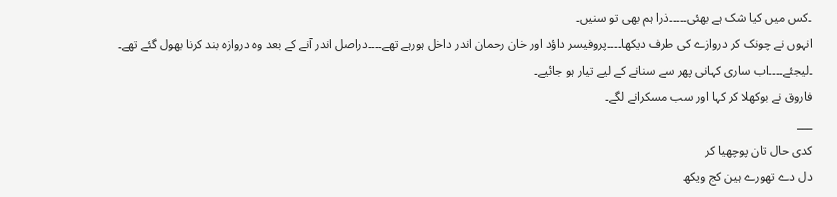۔کس میں کیا شک ہے بھئی۔۔۔۔۔ذرا ہم بھی تو سنیں۔
انہوں نے چونک کر دروازے کی طرف دیکھا۔۔۔۔پروفیسر داؤد اور خان رحمان اندر داخل ہورہے تھے۔۔۔۔دراصل اندر آنے کے بعد وہ دروازہ بند کرنا بھول گئے تھے۔
۔لیجئے۔۔۔۔اب ساری کہانی پھر سے سنانے کے لیے تیار ہو جائیے۔
فاروق نے بوکھلا کر کہا اور سب مسکرانے لگے۔
___
کدی حال تان پوچھیا کر
دل دے تھورے ہین کج ویکھ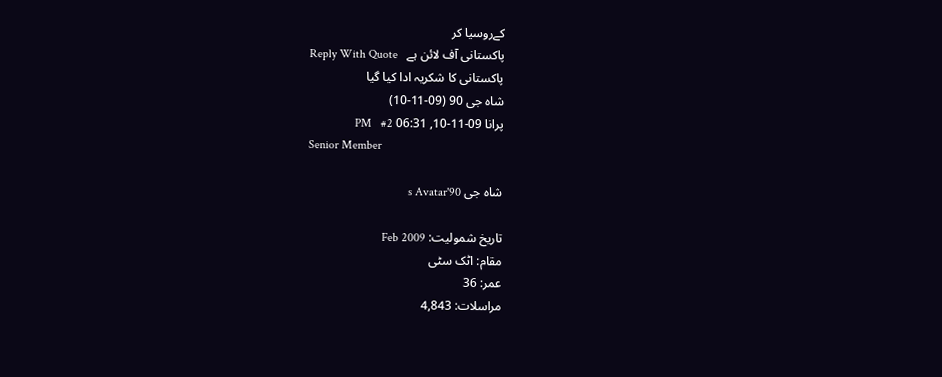کےروسیا کر
پاکستانی آف لائن ہے   Reply With Quote
پاکستانی کا شکریہ ادا کیا گیا
شاہ جی 90 (09-11-10)
پرانا 09-11-10, 06:31 PM   #2
Senior Member

شاہ جی 90's Avatar

تاریخ شمولیت: Feb 2009
مقام: اٹک سٹی
عمر: 36
مراسلات: 4,843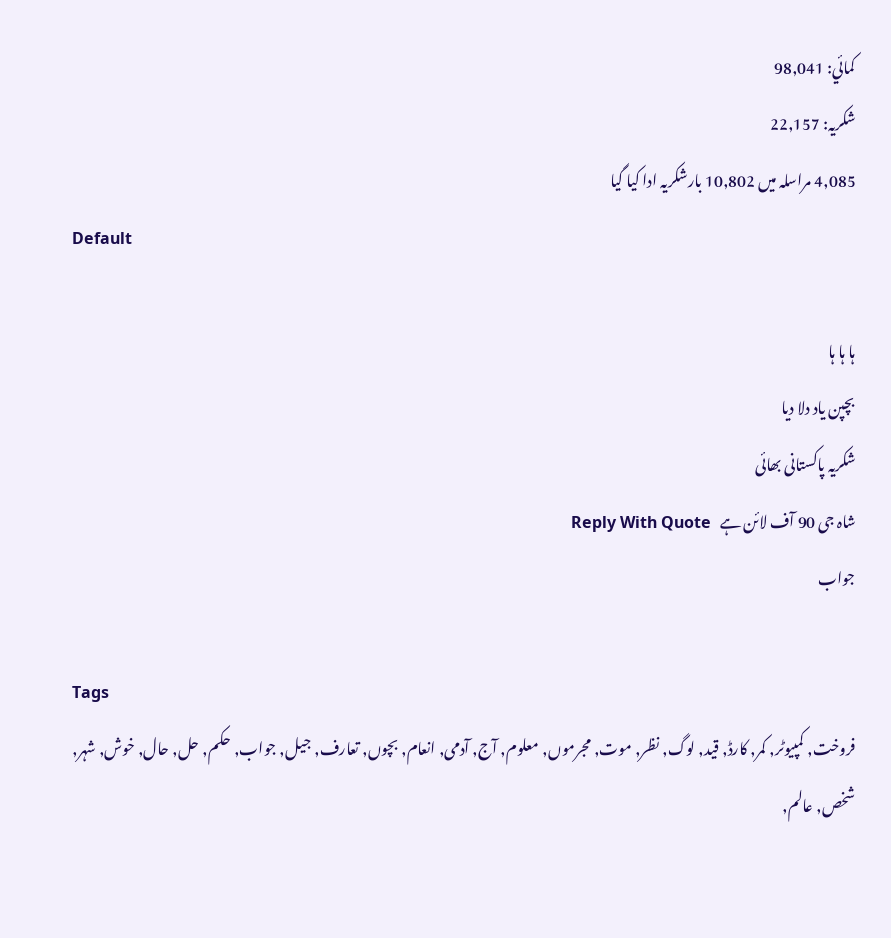کمائي: 98,041
شکریہ: 22,157
4,085 مراسلہ میں 10,802 بارشکریہ ادا کیا گیا
Default

ہا ہا ہا
بچپن یاد دلا دیا
شکریہ پاکستانی بھائی
شاہ جی 90 آف لائن ہے   Reply With Quote
جواب

Tags
فروخت, کمپیوٹر, کمر, کارڈ, قید, لوگ, نظر, موت, مجرموں, معلوم, آج, آدمی, انعام, بچوں, تعارف, جیل, جواب, حکم, حل, حال, خوش, شہر, شخص, عالم,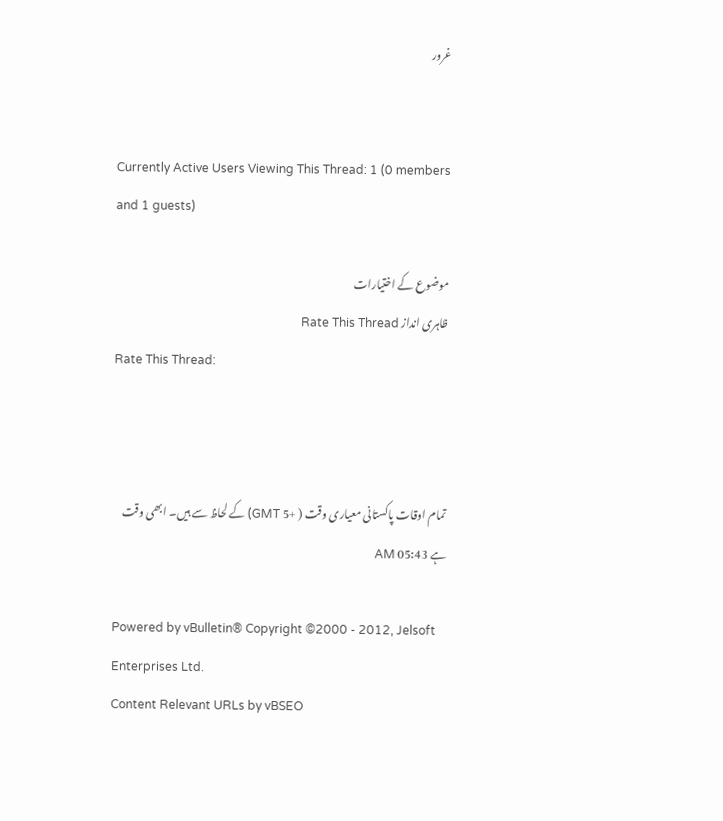غرور


Currently Active Users Viewing This Thread: 1 (0 members and 1 guests)

موضوع کے اختیارات
ظاہری انداز Rate This Thread
Rate This Thread:



تمام اوقات پاکستانی معیاری وقت ( +5 GMT) کے لحاظ سے ہیں۔ ابھی وقت ہے 05:43 AM

Powered by vBulletin® Copyright ©2000 - 2012, Jelsoft Enterprises Ltd.
Content Relevant URLs by vBSEO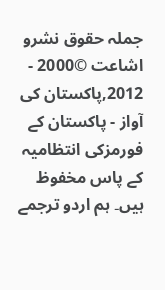جملہ حقوق نشرو اشاعت ©2000 - 2012,پاکستان کی آواز - پاکستان کے فورمزکی انتظامیہ کے پاس مخفوظ ہیں۔ ہم اردو ترجمے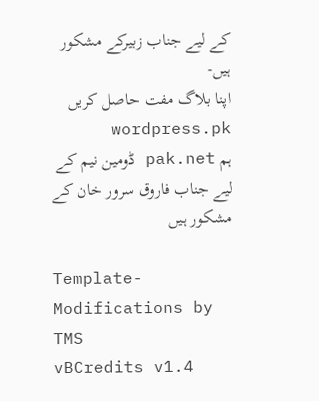کے لیے جناب زبیرکے مشکور ہیں-
اپنا بلاگ مفت حاصل کریں wordpress.pk
ہم pak.net ڈومین نیم کے لیے جناب فاروق سرور خان کے مشکور ہیں

Template-Modifications by TMS
vBCredits v1.4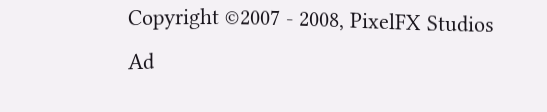Copyright ©2007 - 2008, PixelFX Studios
Ad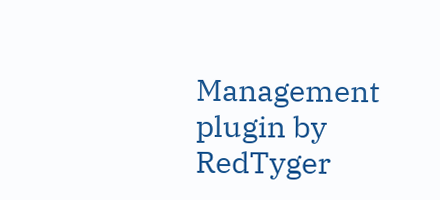Management plugin by RedTyger